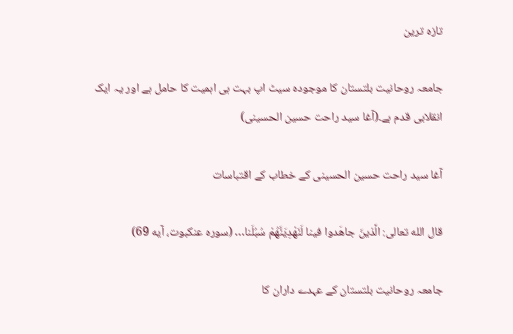تازہ ترین

جامعہ روحانیت بلتستان کا موجودہ سیٹ اپ بہت ہی اہمیت کا حامل ہے اور یہ ایک انقلابی قدم ہے۔(آغا سید راحت حسین الحسینی)

آغا سید راحت حسین الحسینی کے خطاب کے اقتباسات

قال الله تعالی: الَّذینَ جاهَدوا فینا لَنَهْدِیَنَّهُمْ سُبُلَنا… (سوره عنکبوت، آیه 69)

جامعہ روحانیت بلتستان کے عہدے داران کا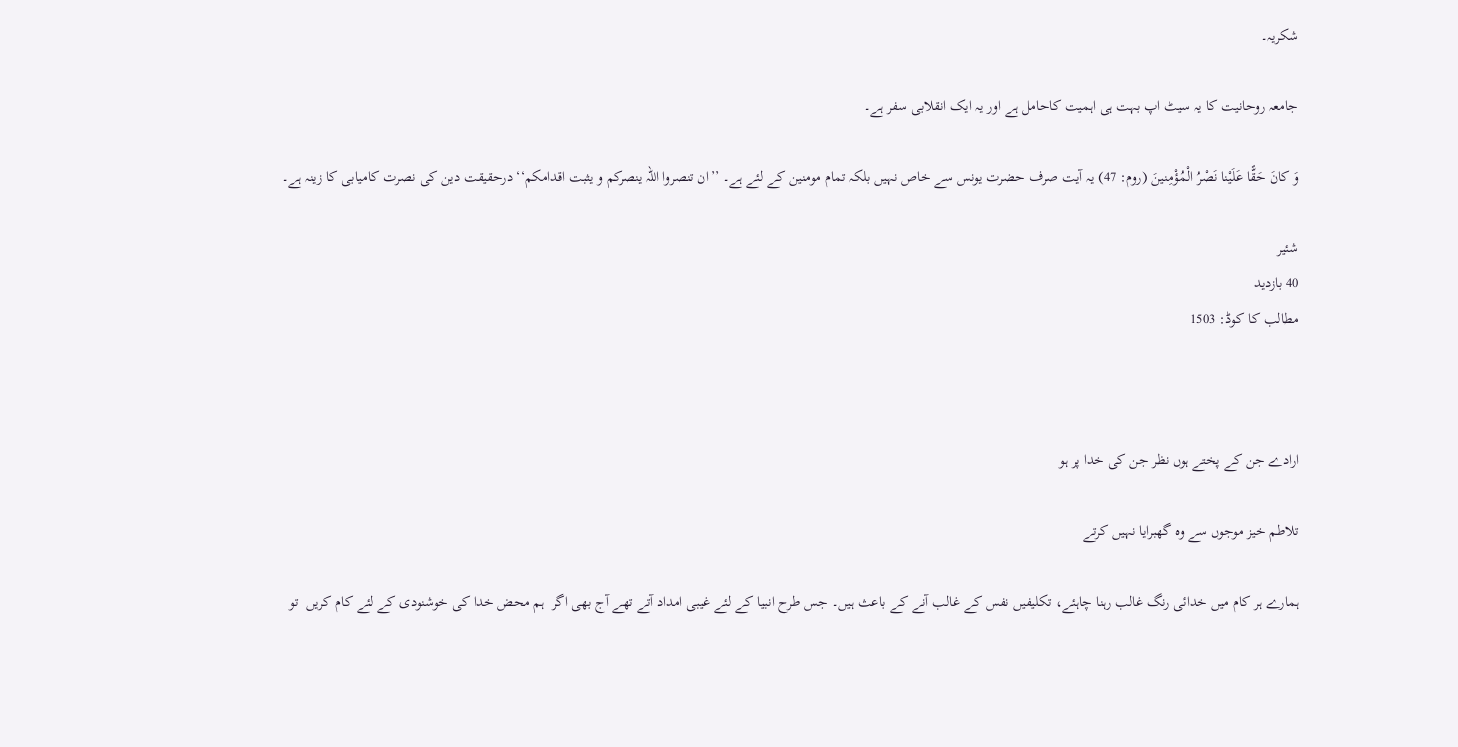شکریہ۔

جامعہ روحانیت کا یہ سیٹ اپ بہت ہی اہمیت کاحامل ہے اور یہ ایک انقلابی سفر ہے۔

وَ کانَ حَقًّا عَلَيْنا نَصْرُ الْمُؤْمِنينَ (روم: 47) یہ آیت صرف حضرت یونس سے خاص نہیں بلکہ تمام مومنین کے لئے ہے۔ ’’ان تنصروا اللہ ینصرکم و یثبت اقدامکم‘‘ درحقیقت دین کی نصرت کامیابی کا زینہ ہے۔

شئیر
40 بازدید
مطالب کا کوڈ: 1503



ارادے جن کے پختے ہوں نظر جن کی خدا پر ہو

تلاطم خیز موجوں سے وہ گھبرایا نہیں کرتے

ہمارے ہر کام میں خدائی رنگ غالب رہنا چاہئے، تکلیفیں نفس کے غالب آنے کے باعث ہیں۔ جس طرح انبیا کے لئے غیبی امداد آتے تھے آج بھی اگر  ہم محض خدا کی خوشنودی کے لئے کام کریں  تو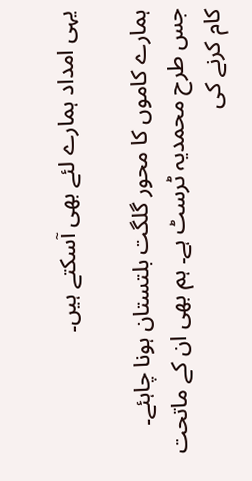یہی امداد ہمارے لئے بھی آسکتے ہیں۔

ہمارے کاموں کا محور گلگت بلتستان ہونا چاہئے۔ جس طرح محمدیہ ٹرسٹ ہے۔ ہم بھی ان کے ماتحت کام کرنے کی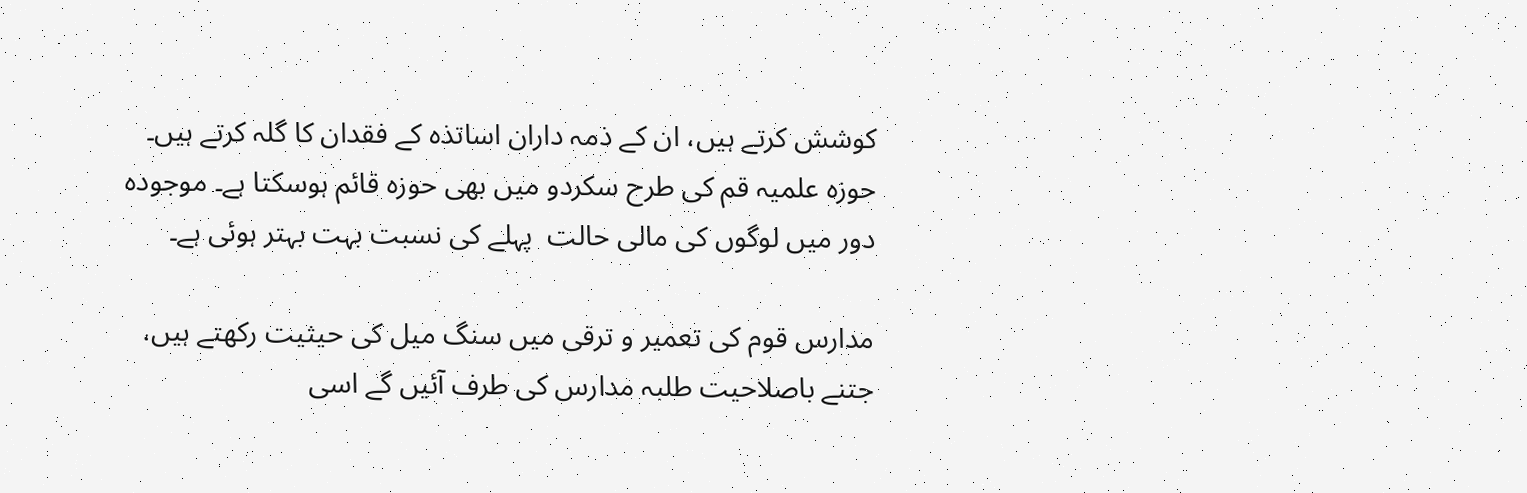کوشش کرتے ہیں، ان کے ذمہ داران اساتذہ کے فقدان کا گلہ کرتے ہیں۔ حوزہ علمیہ قم کی طرح سکردو میں بھی حوزہ قائم ہوسکتا ہے۔ موجودہ دور میں لوگوں کی مالی حالت  پہلے کی نسبت بہت بہتر ہوئی ہے۔

مدارس قوم کی تعمیر و ترقی میں سنگ میل کی حیثیت رکھتے ہیں، جتنے باصلاحیت طلبہ مدارس کی طرف آئیں گے اسی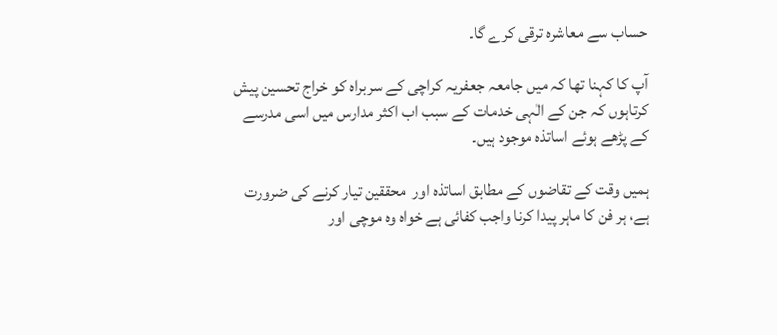حساب سے معاشرہ ترقی کرے گا۔

آپ کا کہنا تھا کہ میں جامعہ جعفریہ کراچی کے سربراہ کو خراج تحسین پیش کرتاہوں کہ جن کے الٰہی خدمات کے سبب اب اکثر مدارس میں اسی مدرسے کے پڑھے ہوئے اساتذہ موجود ہیں۔

ہمیں وقت کے تقاضوں کے مطابق اساتذہ اور  محققین تیار کرنے کی ضرورت ہے، ہر فن کا ماہر پیدا کرنا واجب کفائی ہے خواہ وہ موچی اور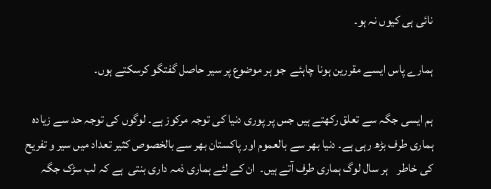نائی ہی کیوں نہ ہو۔

ہمارے پاس ایسے مقررین ہونا چاہئے  جو ہر موضوع پر سیر حاصل گفتگو کرسکتے ہوں۔

ہم ایسی جگہ سے تعلق رکھتے ہیں جس پر پوری دنیا کی توجہ مرکوز ہے۔ لوگوں کی توجہ حد سے زیادہ ہماری طرف بڑھ رہی ہے۔ دنیا بھر سے بالعموم اور پاکستان بھر سے بالخصوص کثیر تعداد میں سیر و تفریح کی خاطر    ہر سال لوگ ہماری طرف آتے ہیں۔  ان کے لئے ہماری ذمہ داری بنتی  ہے کہ لب سڑک جگہ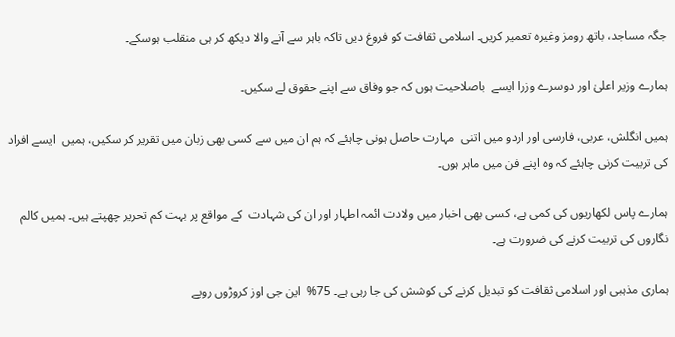جگہ مساجد، باتھ رومز وغیرہ تعمیر کریں۔ اسلامی ثقافت کو فروغ دیں تاکہ باہر سے آنے والا دیکھ کر ہی منقلب ہوسکے۔

ہمارے وزیر اعلیٰ اور دوسرے وزرا ایسے  باصلاحیت ہوں کہ جو وفاق سے اپنے حقوق لے سکیں۔

ہمیں انگلش، عربی، فارسی اور اردو میں اتنی  مہارت حاصل ہونی چاہئے کہ ہم ان میں سے کسی بھی زبان میں تقریر کر سکیں، ہمیں  ایسے افراد کی تربیت کرنی چاہئے کہ وہ اپنے فن میں ماہر ہوں۔

ہمارے پاس لکھاریوں کی کمی ہے، کسی بھی اخبار میں ولادت ائمہ اطہار اور ان کی شہادت  کے مواقع پر بہت کم تحریر چھپتے ہیں۔ ہمیں کالم نگاروں کی تربیت کرنے کی ضرورت ہے۔

ہماری مذہبی اور اسلامی ثقافت کو تبدیل کرنے کی کوشش کی جا رہی ہے۔ 75%  این جی اوز کروڑوں روپے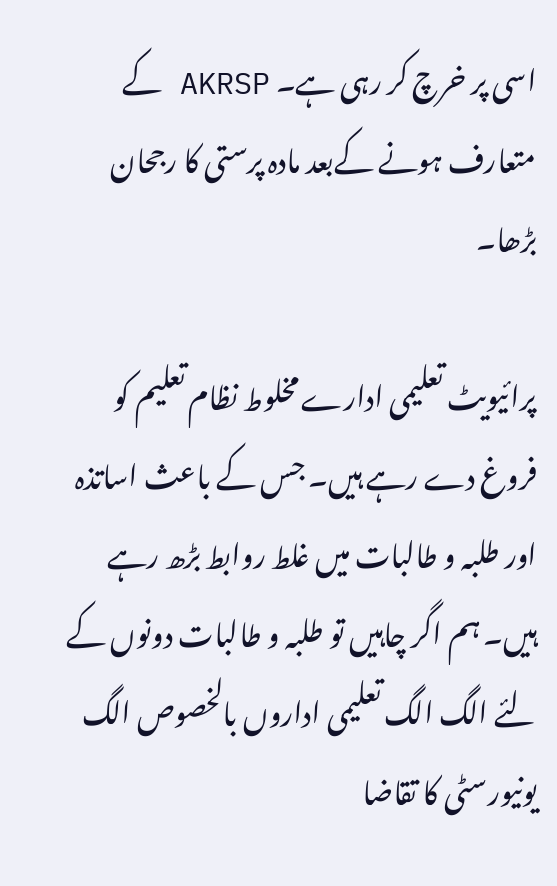اسی پر خرچ کر رہی ہے۔ AKRSP کے  متعارف ہونے کےبعد مادہ پرستی کا رجحان بڑھا۔

پرائیویٹ تعلیمی ادارے مخلوط نظام تعلیم کو فروغ دے رہے ہیں۔ جس کے باعث اساتذہ اور طلبہ و طالبات میں غلط روابط بڑھ رہے ہیں۔ ہم اگر چاہیں تو طلبہ و طالبات دونوں کے لئے الگ الگ تعلیمی اداروں بالخصوص الگ   یونیورسٹی کا تقاضا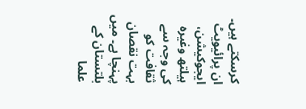کرسکتے ہیں۔ ان پرائیویٹ ایجوکیشن، ہیلتھ وغیرہ کی وجہ سے ثقافت کو بہت نقصان پہنچا ہے۔ میں بلتستان کے علما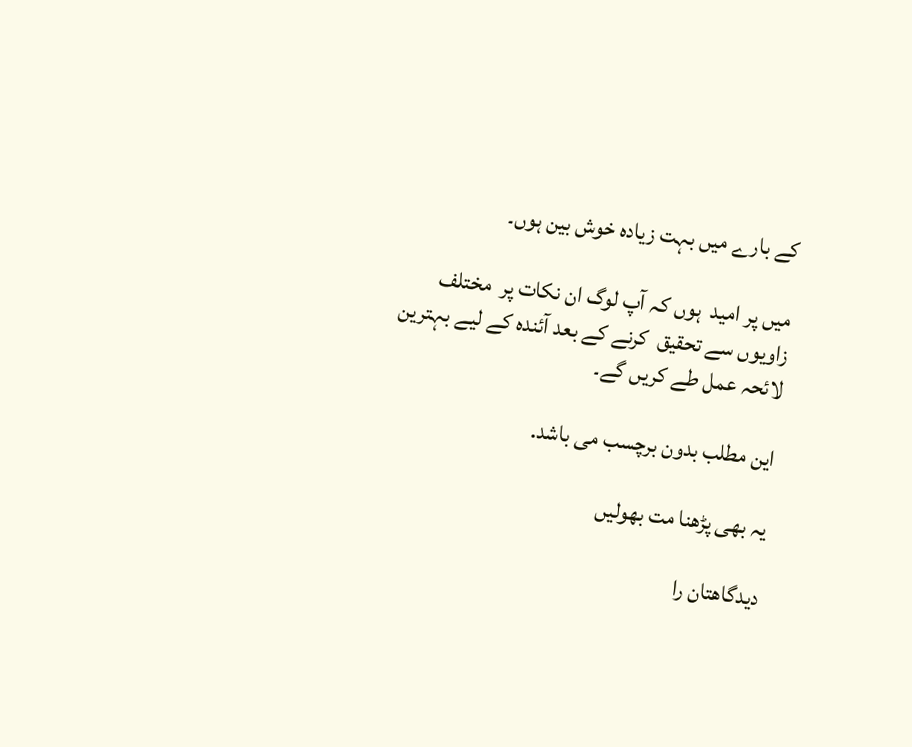کے بارے میں بہت زیادہ خوش بین ہوں۔

میں پر امید  ہوں کہ آپ لوگ ان نکات پر  مختلف زاویوں سے تحقیق  کرنے کے بعد آئندہ کے لیے بہترین لائحہ عمل طے کریں گے۔

این مطلب بدون برچسب می باشد.

یہ بھی پڑھنا مت بھولیں

دیدگاهتان را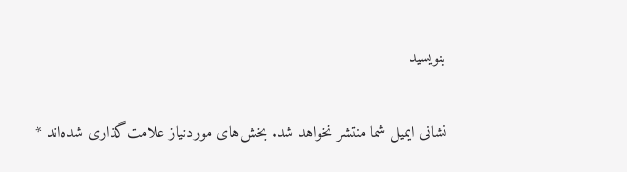بنویسید

نشانی ایمیل شما منتشر نخواهد شد. بخش‌های موردنیاز علامت‌گذاری شده‌اند *